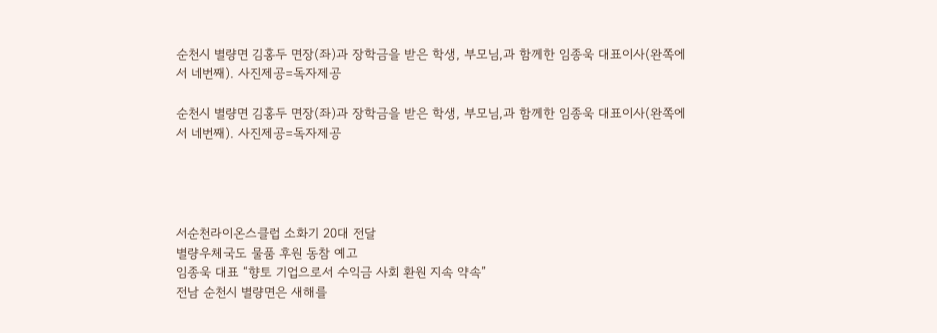순천시 별량면 김홍두 면장(좌)과 장학금을 받은 학생, 부모님,과 함께한 임종욱 대표이사(완쪽에서 네번째). 사진제공=독자제공

순천시 별량면 김홍두 면장(좌)과 장학금을 받은 학생, 부모님,과 함께한 임종욱 대표이사(완쪽에서 네번째). 사진제공=독자제공




서순천라이온스클럽 소화기 20대 전달
별량우체국도 물품 후원 동참 예고
임종욱 대표 “향토 기업으로서 수익금 사회 환원 지속 약속”
전남 순천시 별량면은 새해를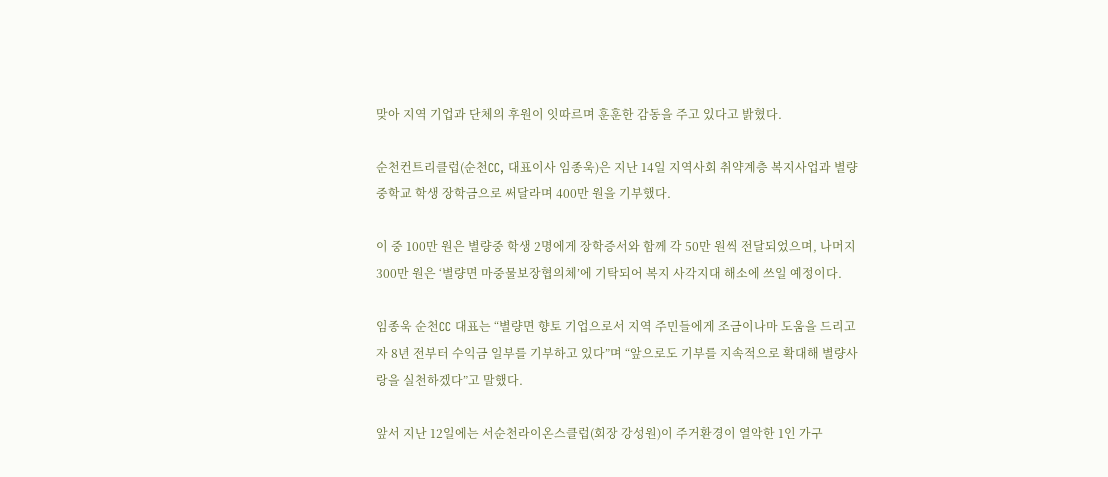맞아 지역 기업과 단체의 후원이 잇따르며 훈훈한 감동을 주고 있다고 밝혔다.

순천컨트리클럽(순천CC, 대표이사 임종욱)은 지난 14일 지역사회 취약계층 복지사업과 별량중학교 학생 장학금으로 써달라며 400만 원을 기부했다.

이 중 100만 원은 별량중 학생 2명에게 장학증서와 함께 각 50만 원씩 전달되었으며, 나머지 300만 원은 ‘별량면 마중물보장협의체’에 기탁되어 복지 사각지대 해소에 쓰일 예정이다.

임종욱 순천CC 대표는 “별량면 향토 기업으로서 지역 주민들에게 조금이나마 도움을 드리고자 8년 전부터 수익금 일부를 기부하고 있다”며 “앞으로도 기부를 지속적으로 확대해 별량사랑을 실천하겠다”고 말했다.

앞서 지난 12일에는 서순천라이온스클럽(회장 강성원)이 주거환경이 열악한 1인 가구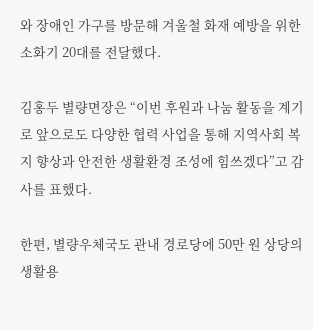와 장애인 가구를 방문해 겨울철 화재 예방을 위한 소화기 20대를 전달했다.

김홍두 별량면장은 “이번 후원과 나눔 활동을 계기로 앞으로도 다양한 협력 사업을 통해 지역사회 복지 향상과 안전한 생활환경 조성에 힘쓰겠다”고 감사를 표했다.

한편, 별량우체국도 관내 경로당에 50만 원 상당의 생활용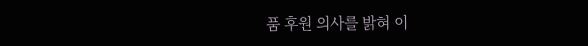품 후원 의사를 밝혀 이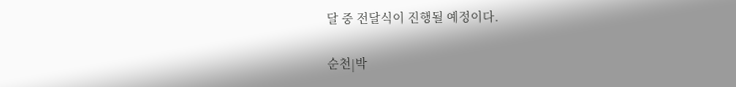달 중 전달식이 진행될 예정이다.

순천|박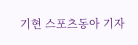기현 스포츠동아 기자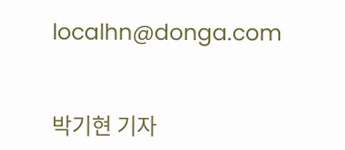localhn@donga.com


박기현 기자